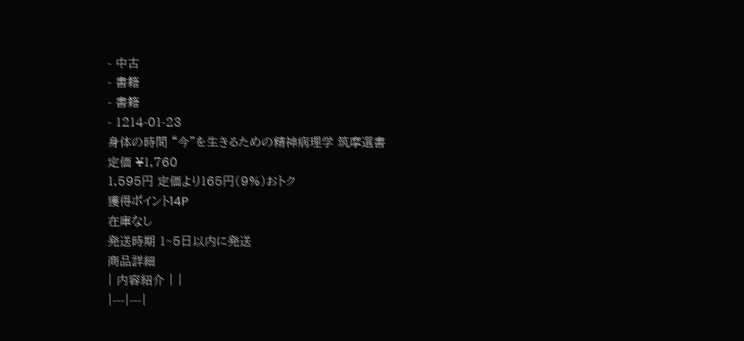- 中古
- 書籍
- 書籍
- 1214-01-23
身体の時間 “今"を生きるための精神病理学 筑摩選書
定価 ¥1,760
1,595円 定価より165円(9%)おトク
獲得ポイント14P
在庫なし
発送時期 1~5日以内に発送
商品詳細
| 内容紹介 | |
|---|---|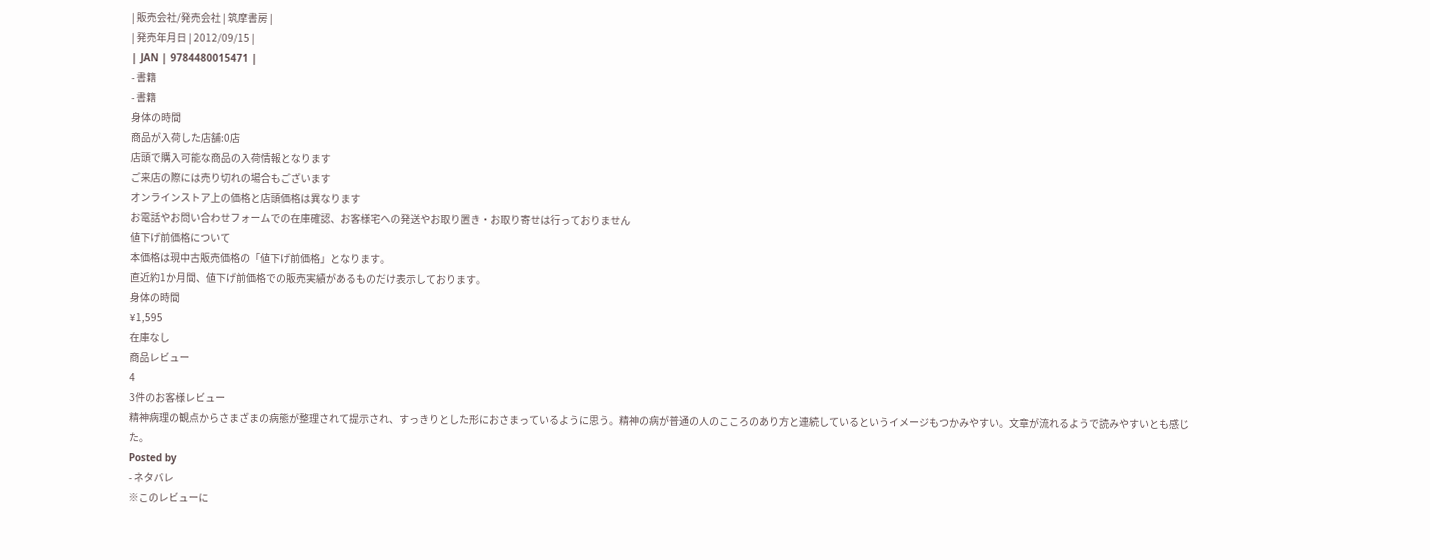| 販売会社/発売会社 | 筑摩書房 |
| 発売年月日 | 2012/09/15 |
| JAN | 9784480015471 |
- 書籍
- 書籍
身体の時間
商品が入荷した店舗:0店
店頭で購入可能な商品の入荷情報となります
ご来店の際には売り切れの場合もございます
オンラインストア上の価格と店頭価格は異なります
お電話やお問い合わせフォームでの在庫確認、お客様宅への発送やお取り置き・お取り寄せは行っておりません
値下げ前価格について
本価格は現中古販売価格の「値下げ前価格」となります。
直近約1か月間、値下げ前価格での販売実績があるものだけ表示しております。
身体の時間
¥1,595
在庫なし
商品レビュー
4
3件のお客様レビュー
精神病理の観点からさまざまの病態が整理されて提示され、すっきりとした形におさまっているように思う。精神の病が普通の人のこころのあり方と連続しているというイメージもつかみやすい。文章が流れるようで読みやすいとも感じた。
Posted by
- ネタバレ
※このレビューに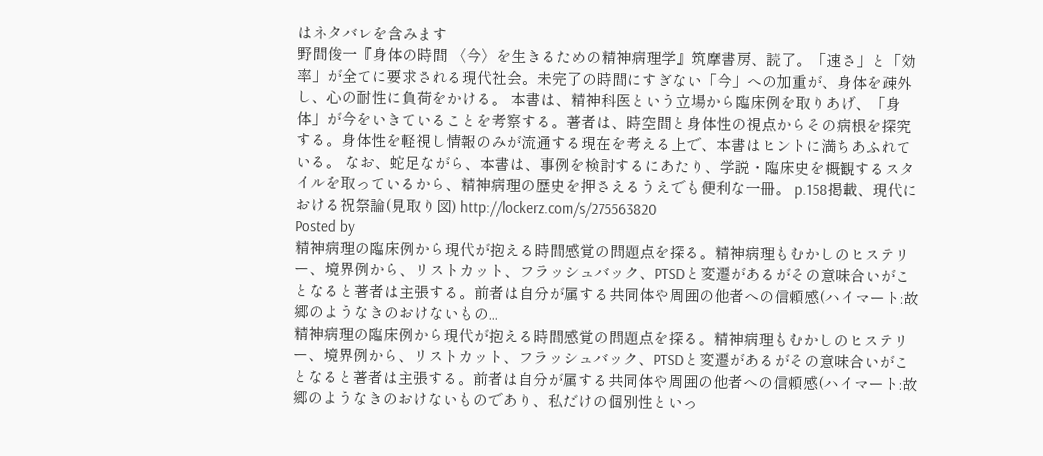はネタバレを含みます
野間俊一『身体の時間 〈今〉を生きるための精神病理学』筑摩書房、読了。「速さ」と「効率」が全てに要求される現代社会。未完了の時間にすぎない「今」への加重が、身体を疎外し、心の耐性に負荷をかける。 本書は、精神科医という立場から臨床例を取りあげ、「身体」が今をいきていることを考察する。著者は、時空間と身体性の視点からその病根を探究する。身体性を軽視し情報のみが流通する現在を考える上で、本書はヒントに満ちあふれている。 なお、蛇足ながら、本書は、事例を検討するにあたり、学説・臨床史を概観するスタイルを取っているから、精神病理の歴史を押さえるうえでも便利な一冊。 p.158掲載、現代における祝祭論(見取り図) http://lockerz.com/s/275563820
Posted by
精神病理の臨床例から現代が抱える時間感覚の問題点を探る。精神病理もむかしのヒステリー、境界例から、リストカット、フラッシュバック、PTSDと変遷があるがその意味合いがことなると著者は主張する。前者は自分が属する共同体や周囲の他者への信頼感(ハイマート:故郷のようなきのおけないもの...
精神病理の臨床例から現代が抱える時間感覚の問題点を探る。精神病理もむかしのヒステリー、境界例から、リストカット、フラッシュバック、PTSDと変遷があるがその意味合いがことなると著者は主張する。前者は自分が属する共同体や周囲の他者への信頼感(ハイマート:故郷のようなきのおけないものであり、私だけの個別性といっ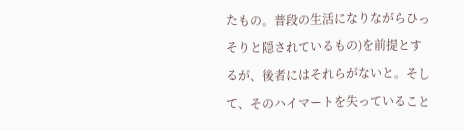たもの。普段の生活になりながらひっそりと隠されているもの)を前提とするが、後者にはそれらがないと。そして、そのハイマートを失っていること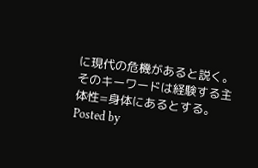に現代の危機があると説く。そのキーワードは経験する主体性=身体にあるとする。
Posted by